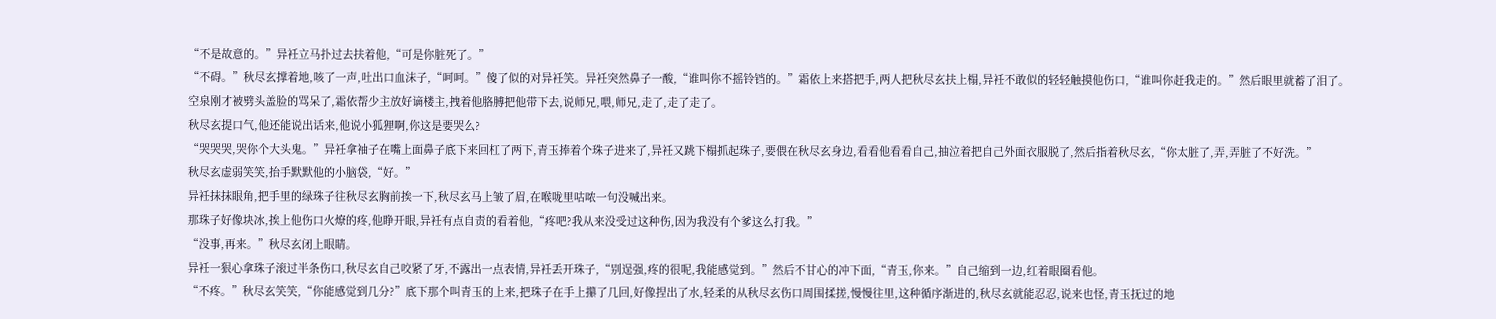“不是故意的。”异衽立马扑过去扶着他,“可是你脏死了。”
“不碍。”秋尽玄撑着地,咳了一声,吐出口血沫子,“呵呵。”傻了似的对异衽笑。异衽突然鼻子一酸,“谁叫你不摇铃铛的。”霜依上来搭把手,两人把秋尽玄扶上榻,异衽不敢似的轻轻触摸他伤口,“谁叫你赶我走的。”然后眼里就蓄了泪了。
空泉刚才被劈头盖脸的骂呆了,霜依帮少主放好谪楼主,拽着他胳膊把他带下去,说师兄,喂,师兄,走了,走了走了。
秋尽玄提口气,他还能说出话来,他说小狐狸啊,你这是要哭么?
“哭哭哭,哭你个大头鬼。”异衽拿袖子在嘴上面鼻子底下来回杠了两下,青玉捧着个珠子进来了,异衽又跳下榻抓起珠子,要偎在秋尽玄身边,看看他看看自己,抽泣着把自己外面衣服脱了,然后指着秋尽玄,“你太脏了,弄,弄脏了不好洗。”
秋尽玄虚弱笑笑,抬手默默他的小脑袋,“好。”
异衽抹抹眼角,把手里的绿珠子往秋尽玄胸前挨一下,秋尽玄马上皱了眉,在喉咙里咕哝一句没喊出来。
那珠子好像块冰,挨上他伤口火燎的疼,他睁开眼,异衽有点自责的看着他,“疼吧?我从来没受过这种伤,因为我没有个爹这么打我。”
“没事,再来。”秋尽玄闭上眼睛。
异衽一狠心拿珠子滚过半条伤口,秋尽玄自己咬紧了牙,不露出一点表情,异衽丢开珠子,“别逞强,疼的很呢,我能感觉到。”然后不甘心的冲下面,“青玉,你来。”自己缩到一边,红着眼圈看他。
“不疼。”秋尽玄笑笑,“你能感觉到几分?”底下那个叫青玉的上来,把珠子在手上攥了几回,好像捏出了水,轻柔的从秋尽玄伤口周围揉搓,慢慢往里,这种循序渐进的,秋尽玄就能忍忍,说来也怪,青玉抚过的地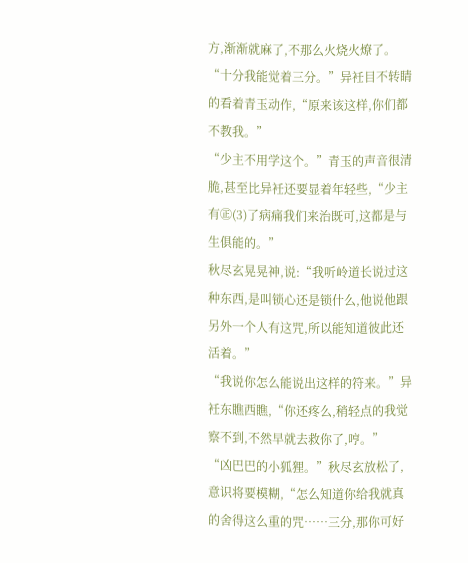方,渐渐就麻了,不那么火烧火燎了。
“十分我能觉着三分。”异衽目不转睛的看着青玉动作,“原来该这样,你们都不教我。”
“少主不用学这个。”青玉的声音很清脆,甚至比异衽还要显着年轻些,“少主有㊣(3)了病痛我们来治既可,这都是与生俱能的。”
秋尽玄晃晃神,说:“我听岭道长说过这种东西,是叫锁心还是锁什么,他说他跟另外一个人有这咒,所以能知道彼此还活着。”
“我说你怎么能说出这样的符来。”异衽东瞧西瞧,“你还疼么,稍轻点的我觉察不到,不然早就去救你了,哼。”
“凶巴巴的小狐狸。”秋尽玄放松了,意识将要模糊,“怎么知道你给我就真的舍得这么重的咒……三分,那你可好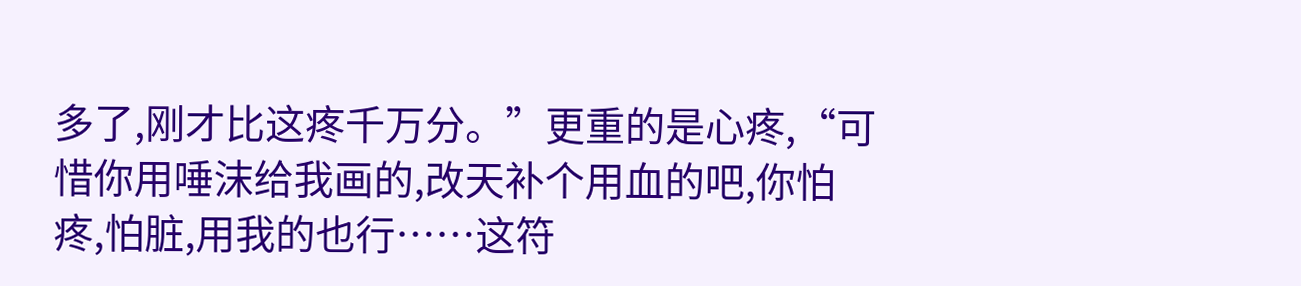多了,刚才比这疼千万分。”更重的是心疼,“可惜你用唾沫给我画的,改天补个用血的吧,你怕疼,怕脏,用我的也行……这符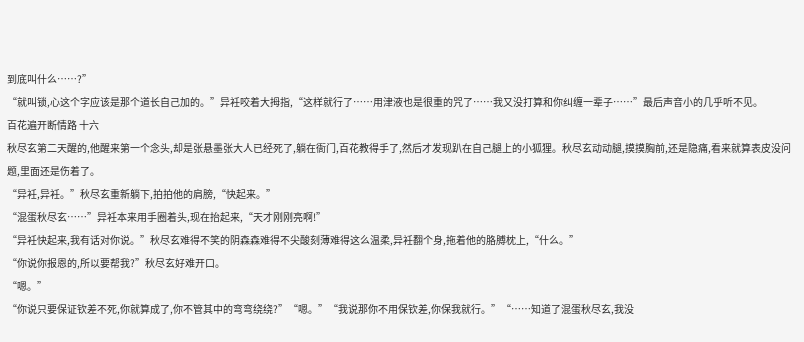到底叫什么……?”
“就叫锁,心这个字应该是那个道长自己加的。”异衽咬着大拇指,“这样就行了……用津液也是很重的咒了……我又没打算和你纠缠一辈子……”最后声音小的几乎听不见。
百花遍开断情路 十六
秋尽玄第二天醒的,他醒来第一个念头,却是张悬墨张大人已经死了,躺在衙门,百花教得手了,然后才发现趴在自己腿上的小狐狸。秋尽玄动动腿,摸摸胸前,还是隐痛,看来就算表皮没问题,里面还是伤着了。
“异衽,异衽。”秋尽玄重新躺下,拍拍他的肩膀,“快起来。”
“混蛋秋尽玄……”异衽本来用手圈着头,现在抬起来,“天才刚刚亮啊!”
“异衽快起来,我有话对你说。”秋尽玄难得不笑的阴森森难得不尖酸刻薄难得这么温柔,异衽翻个身,拖着他的胳膊枕上,“什么。”
“你说你报恩的,所以要帮我?”秋尽玄好难开口。
“嗯。”
“你说只要保证钦差不死,你就算成了,你不管其中的弯弯绕绕?”“嗯。”“我说那你不用保钦差,你保我就行。”“……知道了混蛋秋尽玄,我没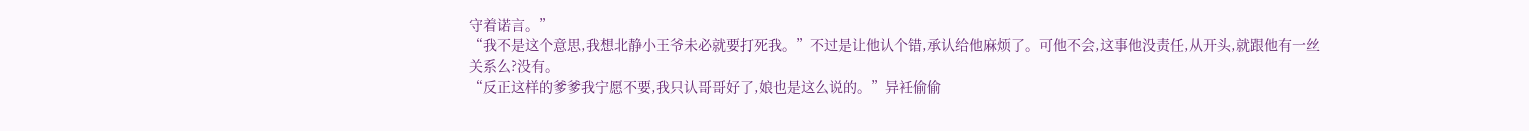守着诺言。”
“我不是这个意思,我想北静小王爷未必就要打死我。”不过是让他认个错,承认给他麻烦了。可他不会,这事他没责任,从开头,就跟他有一丝关系么?没有。
“反正这样的爹爹我宁愿不要,我只认哥哥好了,娘也是这么说的。”异衽偷偷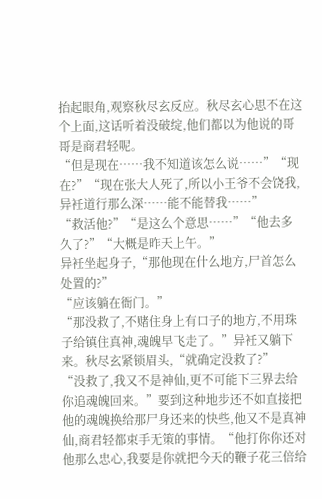抬起眼角,观察秋尽玄反应。秋尽玄心思不在这个上面,这话听着没破绽,他们都以为他说的哥哥是商君轻呢。
“但是现在……我不知道该怎么说……”“现在?”“现在张大人死了,所以小王爷不会饶我,异衽道行那么深……能不能替我……”
“救活他?”“是这么个意思……”“他去多久了?”“大概是昨天上午。”
异衽坐起身子,“那他现在什么地方,尸首怎么处置的?”
“应该躺在衙门。”
“那没救了,不赌住身上有口子的地方,不用珠子给镇住真神,魂魄早飞走了。”异衽又躺下来。秋尽玄紧锁眉头,“就确定没救了?”
“没救了,我又不是神仙,更不可能下三界去给你追魂魄回来。”要到这种地步还不如直接把他的魂魄换给那尸身还来的快些,他又不是真神仙,商君轻都束手无策的事情。“他打你你还对他那么忠心,我要是你就把今天的鞭子花三倍给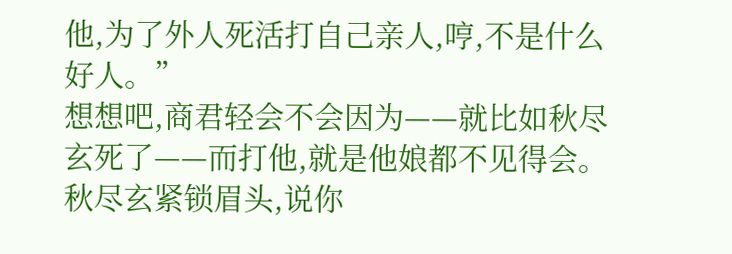他,为了外人死活打自己亲人,哼,不是什么好人。”
想想吧,商君轻会不会因为——就比如秋尽玄死了——而打他,就是他娘都不见得会。
秋尽玄紧锁眉头,说你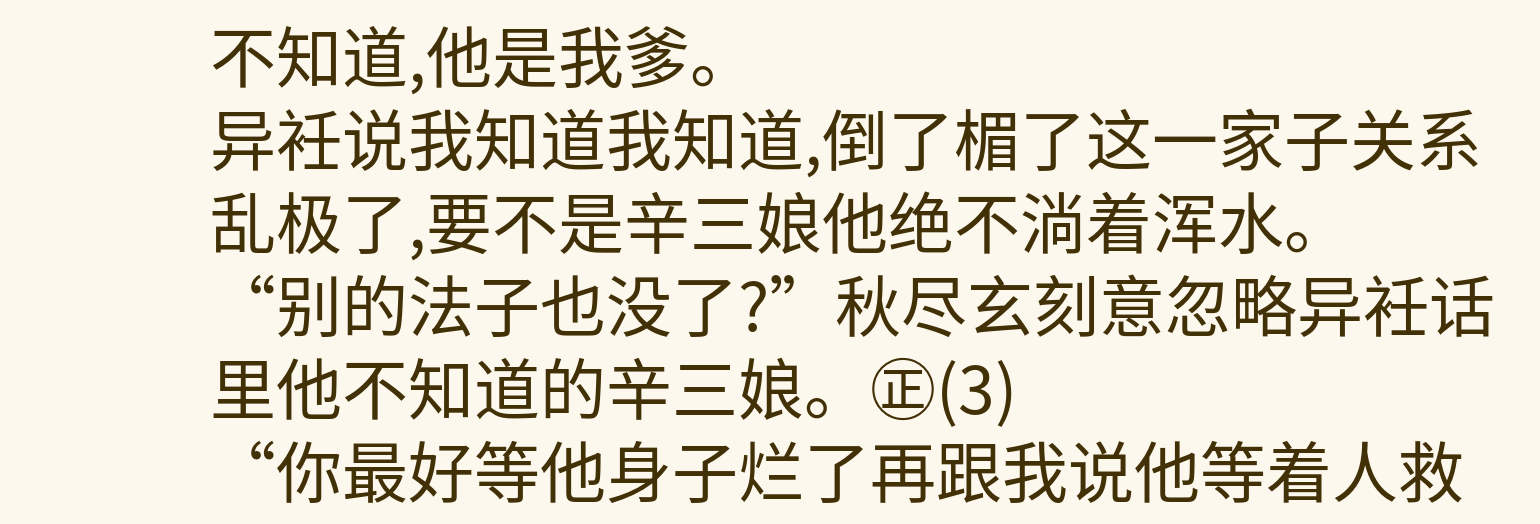不知道,他是我爹。
异衽说我知道我知道,倒了楣了这一家子关系乱极了,要不是辛三娘他绝不淌着浑水。
“别的法子也没了?”秋尽玄刻意忽略异衽话里他不知道的辛三娘。㊣(3)
“你最好等他身子烂了再跟我说他等着人救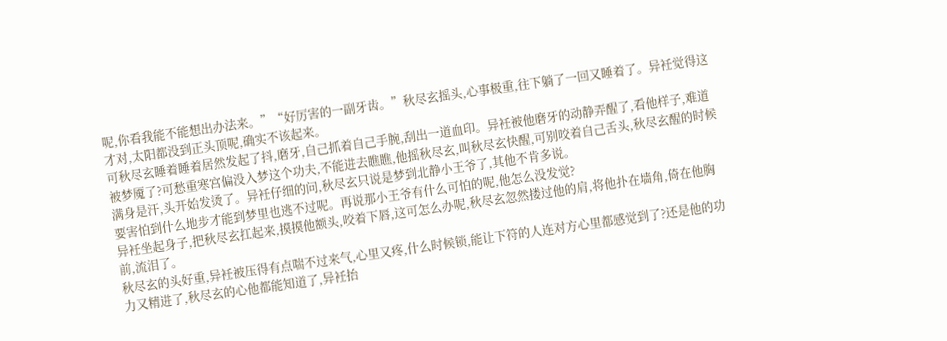呢,你看我能不能想出办法来。”“好厉害的一副牙齿。”秋尽玄摇头,心事极重,往下躺了一回又睡着了。异衽觉得这才对,太阳都没到正头顶呢,确实不该起来。
可秋尽玄睡着睡着居然发起了抖,磨牙,自己抓着自己手腕,刮出一道血印。异衽被他磨牙的动静弄醒了,看他样子,难道被梦魇了?可愁重寒宫偏没入梦这个功夫,不能进去瞧瞧,他摇秋尽玄,叫秋尽玄快醒,可别咬着自己舌头,秋尽玄醒的时候满身是汗,头开始发烫了。异衽仔细的问,秋尽玄只说是梦到北静小王爷了,其他不肯多说。
要害怕到什么地步才能到梦里也逃不过呢。再说那小王爷有什么可怕的呢,他怎么没发觉?
异衽坐起身子,把秋尽玄扛起来,摸摸他额头,咬着下唇,这可怎么办呢,秋尽玄忽然搂过他的肩,将他扑在墙角,倚在他胸前,流泪了。
秋尽玄的头好重,异衽被压得有点喘不过来气,心里又疼,什么时候锁,能让下符的人连对方心里都感觉到了?还是他的功力又精进了,秋尽玄的心他都能知道了,异衽抬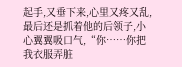起手,又垂下来,心里又疼又乱,最后还是抓着他的后领子,小心翼翼吸口气,“你……你把我衣服弄脏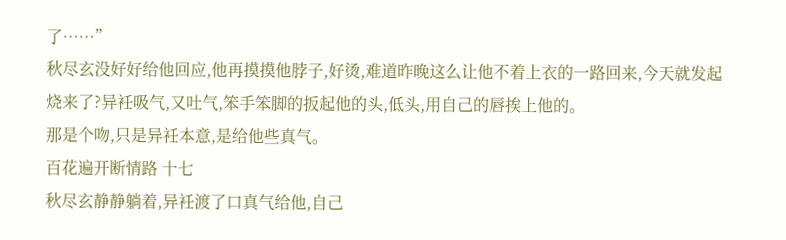了……”
秋尽玄没好好给他回应,他再摸摸他脖子,好烫,难道昨晚这么让他不着上衣的一路回来,今天就发起烧来了?异衽吸气,又吐气,笨手笨脚的扳起他的头,低头,用自己的唇挨上他的。
那是个吻,只是异衽本意,是给他些真气。
百花遍开断情路 十七
秋尽玄静静躺着,异衽渡了口真气给他,自己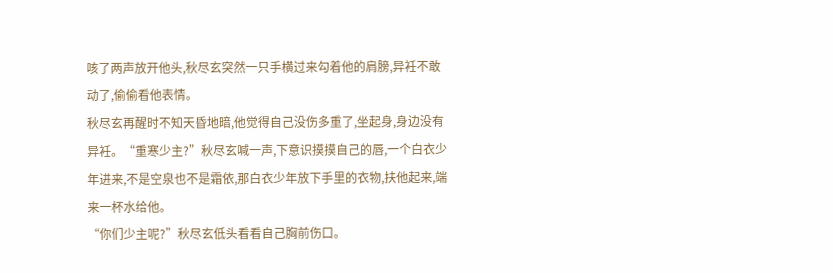咳了两声放开他头,秋尽玄突然一只手横过来勾着他的肩膀,异衽不敢动了,偷偷看他表情。
秋尽玄再醒时不知天昏地暗,他觉得自己没伤多重了,坐起身,身边没有异衽。“重寒少主?”秋尽玄喊一声,下意识摸摸自己的唇,一个白衣少年进来,不是空泉也不是霜依,那白衣少年放下手里的衣物,扶他起来,端来一杯水给他。
“你们少主呢?”秋尽玄低头看看自己胸前伤口。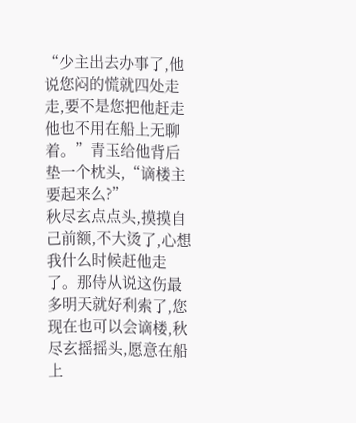“少主出去办事了,他说您闷的慌就四处走走,要不是您把他赶走他也不用在船上无聊着。”青玉给他背后垫一个枕头,“谪楼主要起来么?”
秋尽玄点点头,摸摸自己前额,不大烫了,心想我什么时候赶他走了。那侍从说这伤最多明天就好利索了,您现在也可以会谪楼,秋尽玄摇摇头,愿意在船上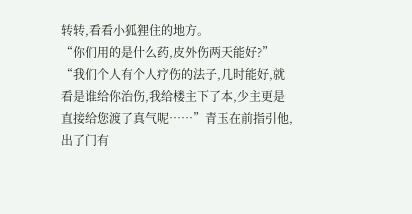转转,看看小狐狸住的地方。
“你们用的是什么药,皮外伤两天能好?”
“我们个人有个人疗伤的法子,几时能好,就看是谁给你治伤,我给楼主下了本,少主更是直接给您渡了真气呢……”青玉在前指引他,出了门有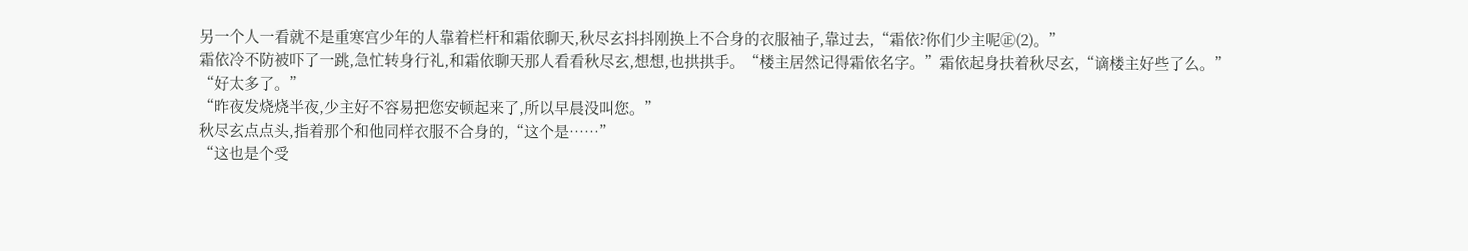另一个人一看就不是重寒宫少年的人靠着栏杆和霜依聊天,秋尽玄抖抖刚换上不合身的衣服袖子,靠过去,“霜依?你们少主呢㊣(2)。”
霜依冷不防被吓了一跳,急忙转身行礼,和霜依聊天那人看看秋尽玄,想想,也拱拱手。“楼主居然记得霜依名字。”霜依起身扶着秋尽玄,“谪楼主好些了么。”
“好太多了。”
“昨夜发烧烧半夜,少主好不容易把您安顿起来了,所以早晨没叫您。”
秋尽玄点点头,指着那个和他同样衣服不合身的,“这个是……”
“这也是个受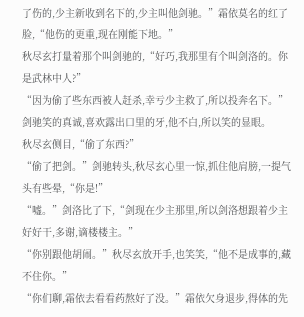了伤的,少主新收到名下的,少主叫他剑驰。”霜依莫名的红了脸,“他伤的更重,现在刚能下地。”
秋尽玄打量着那个叫剑驰的,“好巧,我那里有个叫剑洛的。你是武林中人?”
“因为偷了些东西被人赶杀,幸亏少主救了,所以投奔名下。”剑驰笑的真诚,喜欢露出口里的牙,他不白,所以笑的显眼。
秋尽玄侧目,“偷了东西?”
“偷了把剑。”剑驰转头,秋尽玄心里一惊,抓住他肩膀,一提气头有些晕,“你是!”
“嘘。”剑洛比了下,“剑现在少主那里,所以剑洛想跟着少主好好干,多谢,谪楼楼主。”
“你别跟他胡闹。”秋尽玄放开手,也笑笑,“他不是成事的,藏不住你。”
“你们聊,霜依去看看药熬好了没。”霜依欠身退步,得体的先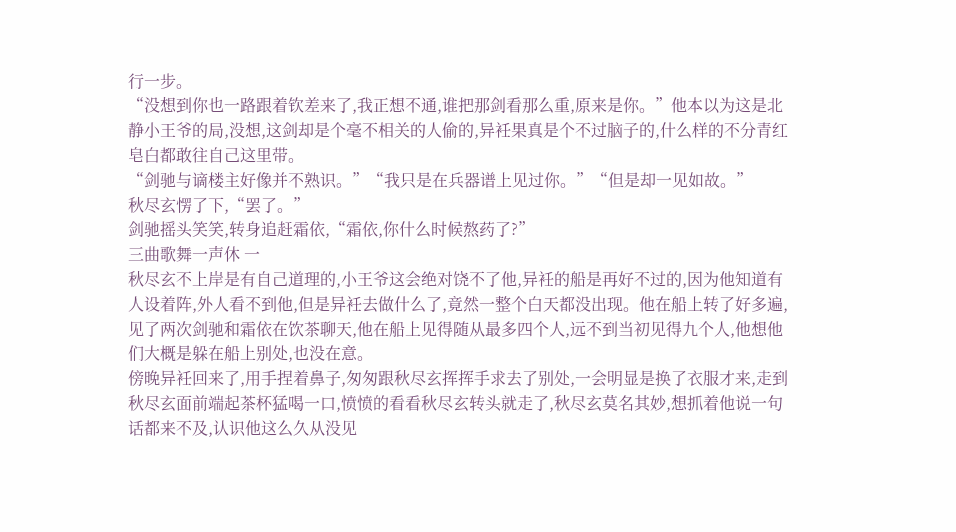行一步。
“没想到你也一路跟着钦差来了,我正想不通,谁把那剑看那么重,原来是你。”他本以为这是北静小王爷的局,没想,这剑却是个毫不相关的人偷的,异衽果真是个不过脑子的,什么样的不分青红皂白都敢往自己这里带。
“剑驰与谪楼主好像并不熟识。”“我只是在兵器谱上见过你。”“但是却一见如故。”
秋尽玄愣了下,“罢了。”
剑驰摇头笑笑,转身追赶霜依,“霜依,你什么时候熬药了?”
三曲歌舞一声休 一
秋尽玄不上岸是有自己道理的,小王爷这会绝对饶不了他,异衽的船是再好不过的,因为他知道有人设着阵,外人看不到他,但是异衽去做什么了,竟然一整个白天都没出现。他在船上转了好多遍,见了两次剑驰和霜依在饮茶聊天,他在船上见得随从最多四个人,远不到当初见得九个人,他想他们大概是躲在船上别处,也没在意。
傍晚异衽回来了,用手捏着鼻子,匆匆跟秋尽玄挥挥手求去了别处,一会明显是换了衣服才来,走到秋尽玄面前端起茶杯猛喝一口,愤愤的看看秋尽玄转头就走了,秋尽玄莫名其妙,想抓着他说一句话都来不及,认识他这么久从没见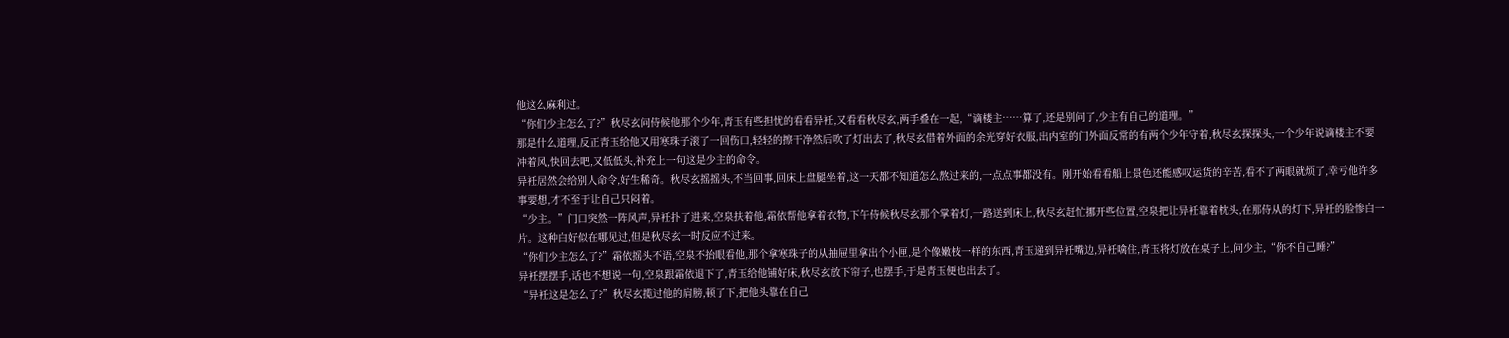他这么麻利过。
“你们少主怎么了?”秋尽玄问侍候他那个少年,青玉有些担忧的看看异衽,又看看秋尽玄,两手叠在一起,“谪楼主……算了,还是别问了,少主有自己的道理。”
那是什么道理,反正青玉给他又用寒珠子滚了一回伤口,轻轻的擦干净然后吹了灯出去了,秋尽玄借着外面的余光穿好衣服,出内室的门外面反常的有两个少年守着,秋尽玄探探头,一个少年说谪楼主不要冲着风,快回去吧,又低低头,补充上一句这是少主的命令。
异衽居然会给别人命令,好生稀奇。秋尽玄摇摇头,不当回事,回床上盘腿坐着,这一天都不知道怎么熬过来的,一点点事都没有。刚开始看看船上景色还能感叹运货的辛苦,看不了两眼就烦了,幸亏他许多事要想,才不至于让自己只闷着。
“少主。”门口突然一阵风声,异衽扑了进来,空泉扶着他,霜依帮他拿着衣物,下午侍候秋尽玄那个掌着灯,一路送到床上,秋尽玄赶忙挪开些位置,空泉把让异衽靠着枕头,在那侍从的灯下,异衽的脸惨白一片。这种白好似在哪见过,但是秋尽玄一时反应不过来。
“你们少主怎么了?”霜依摇头不语,空泉不抬眼看他,那个拿寒珠子的从抽屉里拿出个小匣,是个像嫩枝一样的东西,青玉递到异衽嘴边,异衽噙住,青玉将灯放在桌子上,问少主,“你不自己睡?”
异衽摆摆手,话也不想说一句,空泉跟霜依退下了,青玉给他铺好床,秋尽玄放下帘子,也摆手,于是青玉便也出去了。
“异衽这是怎么了?”秋尽玄揽过他的肩膀,顿了下,把他头靠在自己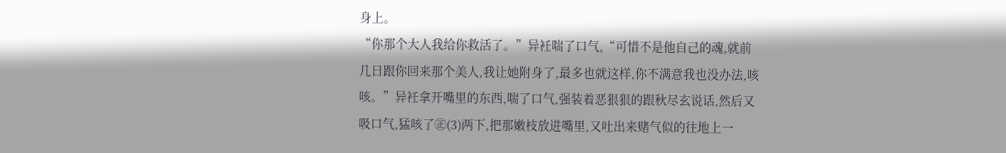身上。
“你那个大人我给你救活了。”异衽喘了口气,“可惜不是他自己的魂,就前几日跟你回来那个美人,我让她附身了,最多也就这样,你不满意我也没办法,咳咳。”异衽拿开嘴里的东西,喘了口气,强装着恶狠狠的跟秋尽玄说话,然后又吸口气,猛咳了㊣(3)两下,把那嫩枝放进嘴里,又吐出来赌气似的往地上一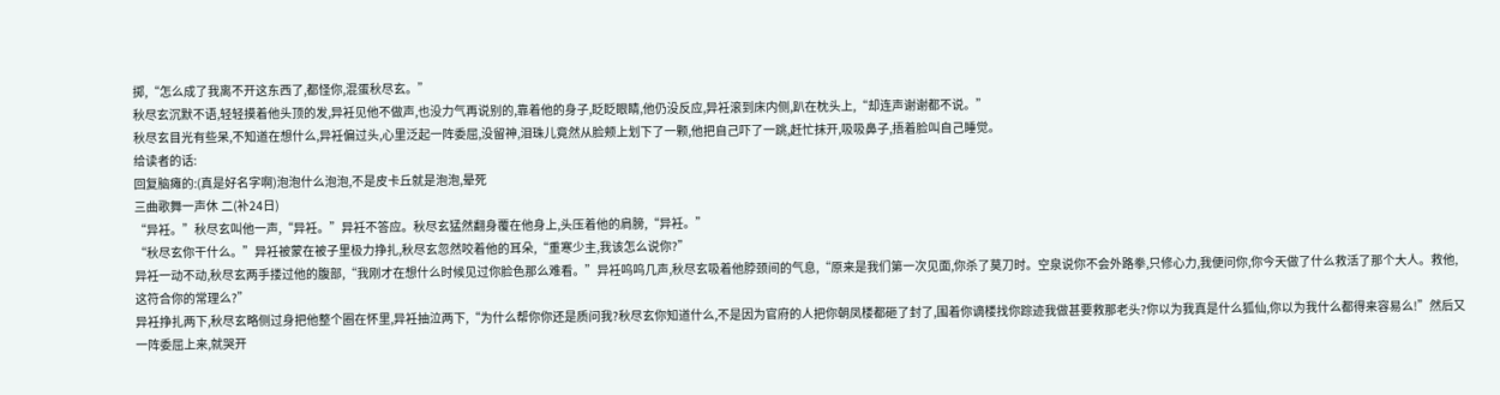掷,“怎么成了我离不开这东西了,都怪你,混蛋秋尽玄。”
秋尽玄沉默不语,轻轻摸着他头顶的发,异衽见他不做声,也没力气再说别的,靠着他的身子,眨眨眼睛,他仍没反应,异衽滚到床内侧,趴在枕头上,“却连声谢谢都不说。”
秋尽玄目光有些呆,不知道在想什么,异衽偏过头,心里泛起一阵委屈,没留神,泪珠儿竟然从脸颊上划下了一颗,他把自己吓了一跳,赶忙抹开,吸吸鼻子,捂着脸叫自己睡觉。
给读者的话:
回复脑瘫的:(真是好名字啊)泡泡什么泡泡,不是皮卡丘就是泡泡,晕死
三曲歌舞一声休 二(补24日)
“异衽。”秋尽玄叫他一声,“异衽。”异衽不答应。秋尽玄猛然翻身覆在他身上,头压着他的肩膀,“异衽。”
“秋尽玄你干什么。”异衽被蒙在被子里极力挣扎,秋尽玄忽然咬着他的耳朵,“重寒少主,我该怎么说你?”
异衽一动不动,秋尽玄两手搂过他的腹部,“我刚才在想什么时候见过你脸色那么难看。”异衽呜呜几声,秋尽玄吸着他脖颈间的气息,“原来是我们第一次见面,你杀了莫刀时。空泉说你不会外路拳,只修心力,我便问你,你今天做了什么救活了那个大人。救他,这符合你的常理么?”
异衽挣扎两下,秋尽玄略侧过身把他整个圈在怀里,异衽抽泣两下,“为什么帮你你还是质问我?秋尽玄你知道什么,不是因为官府的人把你朝凤楼都砸了封了,围着你谪楼找你踪迹我做甚要救那老头?你以为我真是什么狐仙,你以为我什么都得来容易么!”然后又一阵委屈上来,就哭开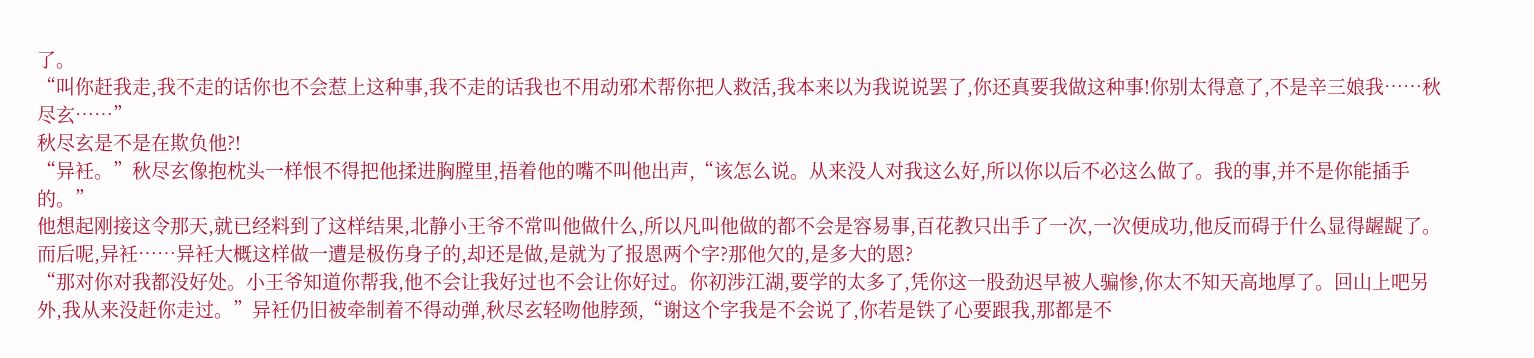了。
“叫你赶我走,我不走的话你也不会惹上这种事,我不走的话我也不用动邪术帮你把人救活,我本来以为我说说罢了,你还真要我做这种事!你别太得意了,不是辛三娘我……秋尽玄……”
秋尽玄是不是在欺负他?!
“异衽。”秋尽玄像抱枕头一样恨不得把他揉进胸膛里,捂着他的嘴不叫他出声,“该怎么说。从来没人对我这么好,所以你以后不必这么做了。我的事,并不是你能插手的。”
他想起刚接这令那天,就已经料到了这样结果,北静小王爷不常叫他做什么,所以凡叫他做的都不会是容易事,百花教只出手了一次,一次便成功,他反而碍于什么显得龌龊了。而后呢,异衽……异衽大概这样做一遭是极伤身子的,却还是做,是就为了报恩两个字?那他欠的,是多大的恩?
“那对你对我都没好处。小王爷知道你帮我,他不会让我好过也不会让你好过。你初涉江湖,要学的太多了,凭你这一股劲迟早被人骗惨,你太不知天高地厚了。回山上吧另外,我从来没赶你走过。”异衽仍旧被牵制着不得动弹,秋尽玄轻吻他脖颈,“谢这个字我是不会说了,你若是铁了心要跟我,那都是不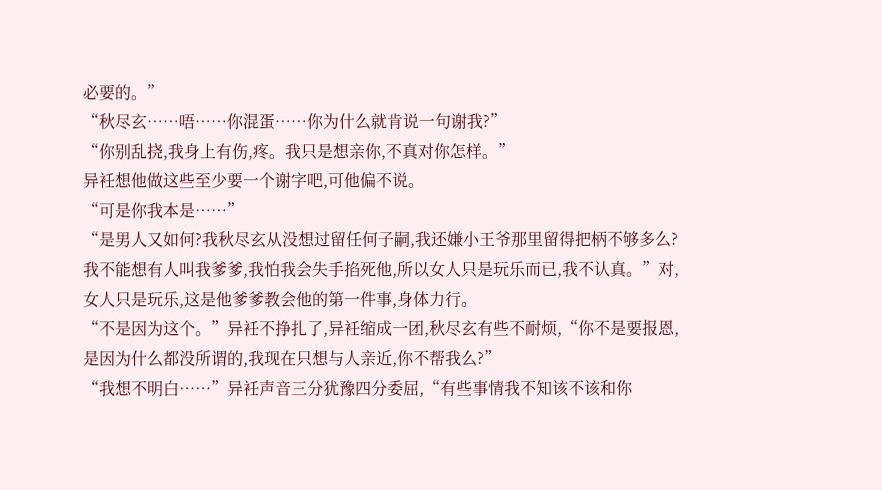必要的。”
“秋尽玄……唔……你混蛋……你为什么就肯说一句谢我?”
“你别乱挠,我身上有伤,疼。我只是想亲你,不真对你怎样。”
异衽想他做这些至少要一个谢字吧,可他偏不说。
“可是你我本是……”
“是男人又如何?我秋尽玄从没想过留任何子嗣,我还嫌小王爷那里留得把柄不够多么?我不能想有人叫我爹爹,我怕我会失手掐死他,所以女人只是玩乐而已,我不认真。”对,女人只是玩乐,这是他爹爹教会他的第一件事,身体力行。
“不是因为这个。”异衽不挣扎了,异衽缩成一团,秋尽玄有些不耐烦,“你不是要报恩,是因为什么都没所谓的,我现在只想与人亲近,你不帮我么?”
“我想不明白……”异衽声音三分犹豫四分委屈,“有些事情我不知该不该和你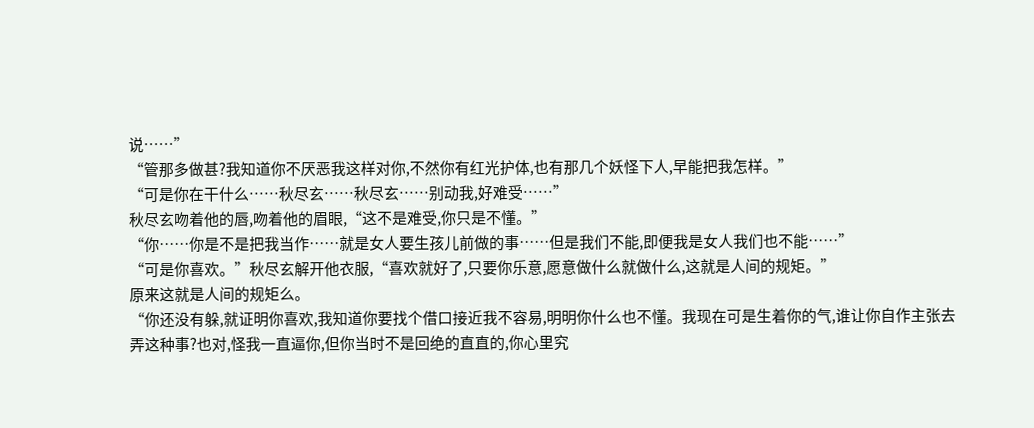说……”
“管那多做甚?我知道你不厌恶我这样对你,不然你有红光护体,也有那几个妖怪下人,早能把我怎样。”
“可是你在干什么……秋尽玄……秋尽玄……别动我,好难受……”
秋尽玄吻着他的唇,吻着他的眉眼,“这不是难受,你只是不懂。”
“你……你是不是把我当作……就是女人要生孩儿前做的事……但是我们不能,即便我是女人我们也不能……”
“可是你喜欢。”秋尽玄解开他衣服,“喜欢就好了,只要你乐意,愿意做什么就做什么,这就是人间的规矩。”
原来这就是人间的规矩么。
“你还没有躲,就证明你喜欢,我知道你要找个借口接近我不容易,明明你什么也不懂。我现在可是生着你的气,谁让你自作主张去弄这种事?也对,怪我一直逼你,但你当时不是回绝的直直的,你心里究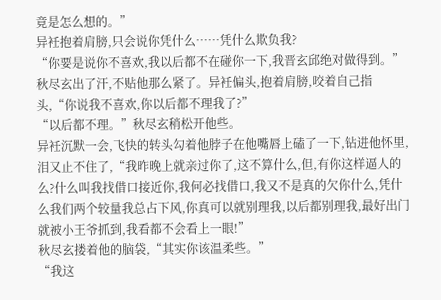竟是怎么想的。”
异衽抱着肩膀,只会说你凭什么……凭什么欺负我?
“你要是说你不喜欢,我以后都不在碰你一下,我晋玄邱绝对做得到。”秋尽玄出了汗,不贴他那么紧了。异衽偏头,抱着肩膀,咬着自己指头,“你说我不喜欢,你以后都不理我了?”
“以后都不理。”秋尽玄稍松开他些。
异衽沉默一会,飞快的转头勾着他脖子在他嘴唇上磕了一下,钻进他怀里,泪又止不住了,“我昨晚上就亲过你了,这不算什么,但,有你这样逼人的么?什么叫我找借口接近你,我何必找借口,我又不是真的欠你什么,凭什么我们两个较量我总占下风,你真可以就别理我,以后都别理我,最好出门就被小王爷抓到,我看都不会看上一眼!”
秋尽玄搂着他的脑袋,“其实你该温柔些。”
“我这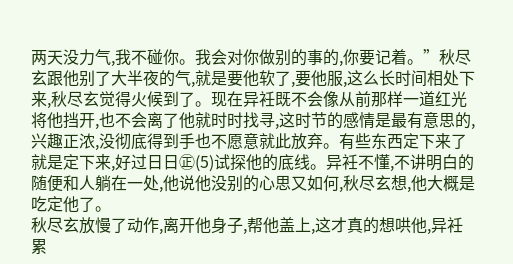两天没力气,我不碰你。我会对你做别的事的,你要记着。”秋尽玄跟他别了大半夜的气,就是要他软了,要他服,这么长时间相处下来,秋尽玄觉得火候到了。现在异衽既不会像从前那样一道红光将他挡开,也不会离了他就时时找寻,这时节的感情是最有意思的,兴趣正浓,没彻底得到手也不愿意就此放弃。有些东西定下来了就是定下来,好过日日㊣(5)试探他的底线。异衽不懂,不讲明白的随便和人躺在一处,他说他没别的心思又如何,秋尽玄想,他大概是吃定他了。
秋尽玄放慢了动作,离开他身子,帮他盖上,这才真的想哄他,异衽累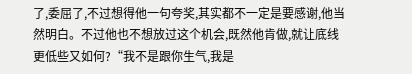了,委屈了,不过想得他一句夸奖,其实都不一定是要感谢,他当然明白。不过他也不想放过这个机会,既然他肯做,就让底线更低些又如何?“我不是跟你生气,我是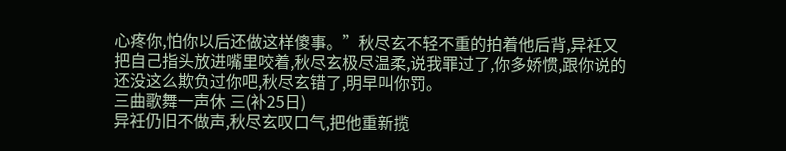心疼你,怕你以后还做这样傻事。”秋尽玄不轻不重的拍着他后背,异衽又把自己指头放进嘴里咬着,秋尽玄极尽温柔,说我罪过了,你多娇惯,跟你说的还没这么欺负过你吧,秋尽玄错了,明早叫你罚。
三曲歌舞一声休 三(补25日)
异衽仍旧不做声,秋尽玄叹口气,把他重新揽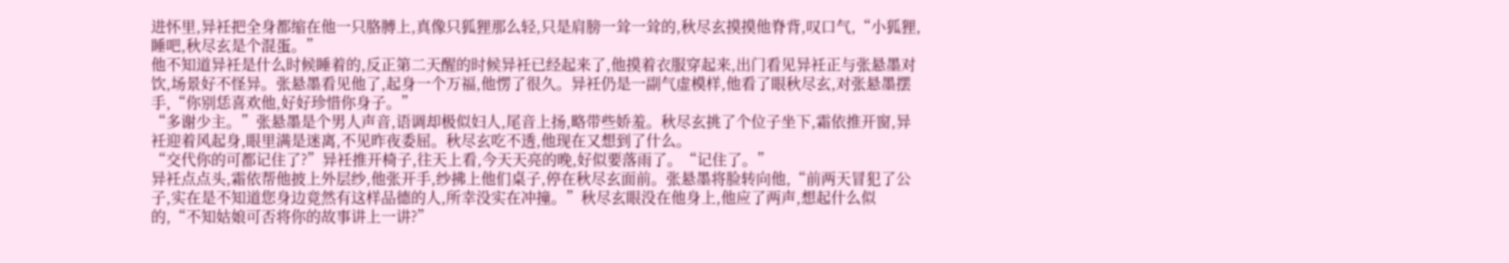进怀里,异衽把全身都缩在他一只胳膊上,真像只狐狸那么轻,只是肩膀一耸一耸的,秋尽玄摸摸他脊背,叹口气,“小狐狸,睡吧,秋尽玄是个混蛋。”
他不知道异衽是什么时候睡着的,反正第二天醒的时候异衽已经起来了,他摸着衣服穿起来,出门看见异衽正与张悬墨对饮,场景好不怪异。张悬墨看见他了,起身一个万福,他愣了很久。异衽仍是一副气虚模样,他看了眼秋尽玄,对张悬墨摆手,“你别恁喜欢他,好好珍惜你身子。”
“多谢少主。”张悬墨是个男人声音,语调却极似妇人,尾音上扬,略带些娇羞。秋尽玄挑了个位子坐下,霜依推开窗,异衽迎着风起身,眼里满是迷离,不见昨夜委屈。秋尽玄吃不透,他现在又想到了什么。
“交代你的可都记住了?”异衽推开椅子,往天上看,今天天亮的晚,好似要落雨了。“记住了。”
异衽点点头,霜依帮他披上外层纱,他张开手,纱拂上他们桌子,停在秋尽玄面前。张悬墨将脸转向他,“前两天冒犯了公子,实在是不知道您身边竟然有这样品德的人,所幸没实在冲撞。”秋尽玄眼没在他身上,他应了两声,想起什么似的,“不知姑娘可否将你的故事讲上一讲?”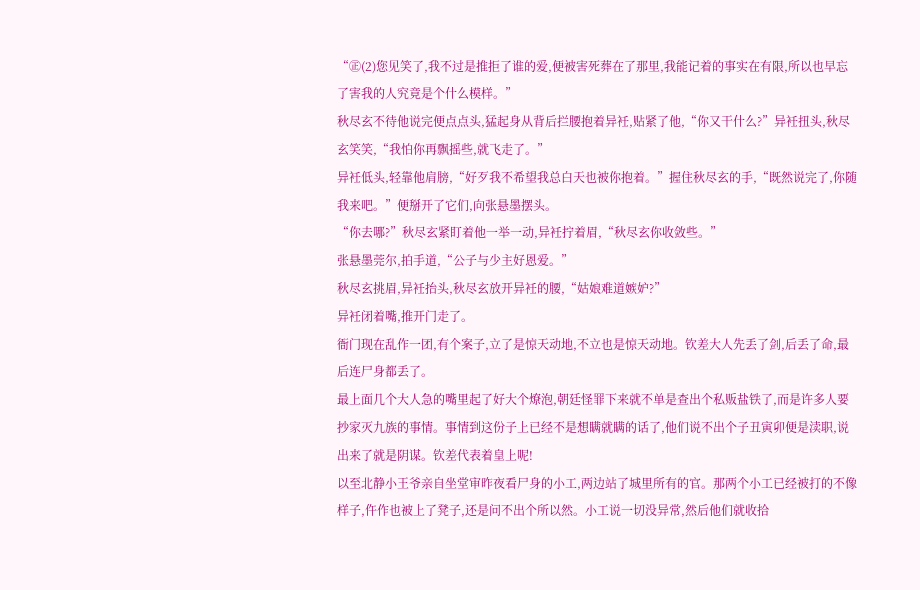“㊣(2)您见笑了,我不过是推拒了谁的爱,便被害死葬在了那里,我能记着的事实在有限,所以也早忘了害我的人究竟是个什么模样。”
秋尽玄不待他说完便点点头,猛起身从背后拦腰抱着异衽,贴紧了他,“你又干什么?”异衽扭头,秋尽玄笑笑,“我怕你再飘摇些,就飞走了。”
异衽低头,轻靠他肩膀,“好歹我不希望我总白天也被你抱着。”握住秋尽玄的手,“既然说完了,你随我来吧。”便掰开了它们,向张悬墨摆头。
“你去哪?”秋尽玄紧盯着他一举一动,异衽拧着眉,“秋尽玄你收敛些。”
张悬墨莞尔,拍手道,“公子与少主好恩爱。”
秋尽玄挑眉,异衽抬头,秋尽玄放开异衽的腰,“姑娘难道嫉妒?”
异衽闭着嘴,推开门走了。
衙门现在乱作一团,有个案子,立了是惊天动地,不立也是惊天动地。钦差大人先丢了剑,后丢了命,最后连尸身都丢了。
最上面几个大人急的嘴里起了好大个燎泡,朝廷怪罪下来就不单是查出个私贩盐铁了,而是许多人要抄家灭九族的事情。事情到这份子上已经不是想瞒就瞒的话了,他们说不出个子丑寅卯便是渎职,说出来了就是阴谋。钦差代表着皇上呢!
以至北静小王爷亲自坐堂审昨夜看尸身的小工,两边站了城里所有的官。那两个小工已经被打的不像样子,仵作也被上了凳子,还是问不出个所以然。小工说一切没异常,然后他们就收拾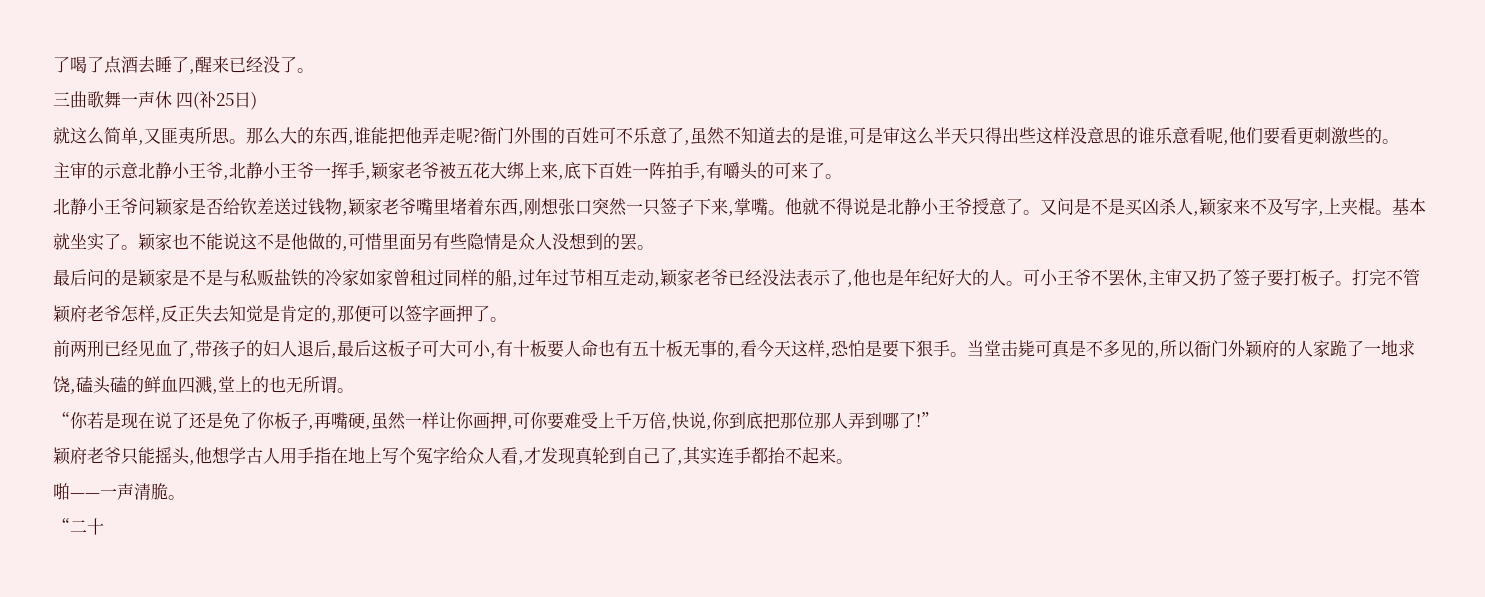了喝了点酒去睡了,醒来已经没了。
三曲歌舞一声休 四(补25日)
就这么简单,又匪夷所思。那么大的东西,谁能把他弄走呢?衙门外围的百姓可不乐意了,虽然不知道去的是谁,可是审这么半天只得出些这样没意思的谁乐意看呢,他们要看更刺激些的。
主审的示意北静小王爷,北静小王爷一挥手,颖家老爷被五花大绑上来,底下百姓一阵拍手,有嚼头的可来了。
北静小王爷问颖家是否给钦差送过钱物,颖家老爷嘴里堵着东西,刚想张口突然一只签子下来,掌嘴。他就不得说是北静小王爷授意了。又问是不是买凶杀人,颖家来不及写字,上夹棍。基本就坐实了。颖家也不能说这不是他做的,可惜里面另有些隐情是众人没想到的罢。
最后问的是颖家是不是与私贩盐铁的冷家如家曾租过同样的船,过年过节相互走动,颖家老爷已经没法表示了,他也是年纪好大的人。可小王爷不罢休,主审又扔了签子要打板子。打完不管颖府老爷怎样,反正失去知觉是肯定的,那便可以签字画押了。
前两刑已经见血了,带孩子的妇人退后,最后这板子可大可小,有十板要人命也有五十板无事的,看今天这样,恐怕是要下狠手。当堂击毙可真是不多见的,所以衙门外颖府的人家跪了一地求饶,磕头磕的鲜血四溅,堂上的也无所谓。
“你若是现在说了还是免了你板子,再嘴硬,虽然一样让你画押,可你要难受上千万倍,快说,你到底把那位那人弄到哪了!”
颖府老爷只能摇头,他想学古人用手指在地上写个冤字给众人看,才发现真轮到自己了,其实连手都抬不起来。
啪——一声清脆。
“二十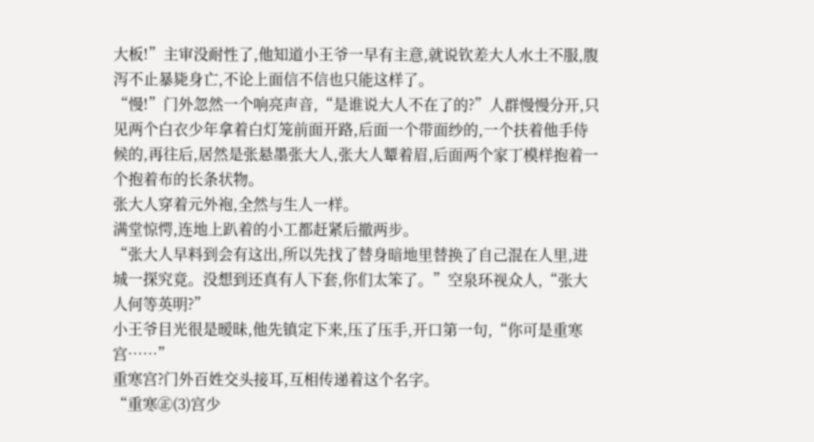大板!”主审没耐性了,他知道小王爷一早有主意,就说钦差大人水土不服,腹泻不止暴毙身亡,不论上面信不信也只能这样了。
“慢!”门外忽然一个响亮声音,“是谁说大人不在了的?”人群慢慢分开,只见两个白衣少年拿着白灯笼前面开路,后面一个带面纱的,一个扶着他手侍候的,再往后,居然是张悬墨张大人,张大人颦着眉,后面两个家丁模样抱着一个抱着布的长条状物。
张大人穿着元外袍,全然与生人一样。
满堂惊愕,连地上趴着的小工都赶紧后撤两步。
“张大人早料到会有这出,所以先找了替身暗地里替换了自己混在人里,进城一探究竟。没想到还真有人下套,你们太笨了。”空泉环视众人,“张大人何等英明?”
小王爷目光很是暧昧,他先镇定下来,压了压手,开口第一句,“你可是重寒宫……”
重寒宫?门外百姓交头接耳,互相传递着这个名字。
“重寒㊣(3)宫少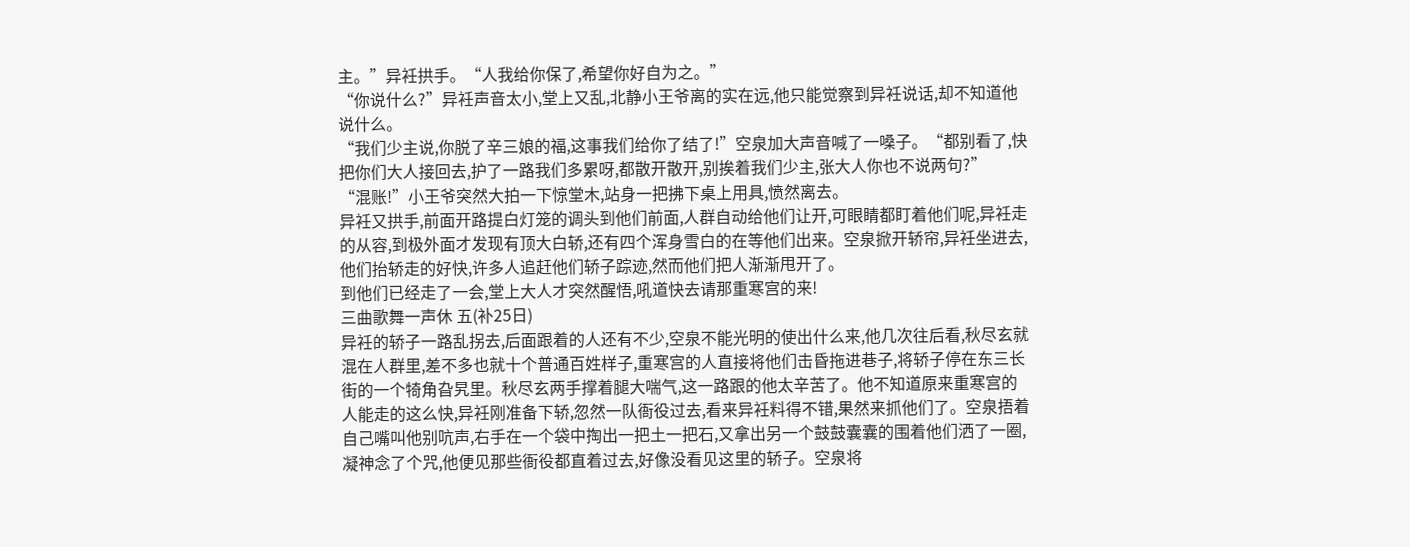主。”异衽拱手。“人我给你保了,希望你好自为之。”
“你说什么?”异衽声音太小,堂上又乱,北静小王爷离的实在远,他只能觉察到异衽说话,却不知道他说什么。
“我们少主说,你脱了辛三娘的福,这事我们给你了结了!”空泉加大声音喊了一嗓子。“都别看了,快把你们大人接回去,护了一路我们多累呀,都散开散开,别挨着我们少主,张大人你也不说两句?”
“混账!”小王爷突然大拍一下惊堂木,站身一把拂下桌上用具,愤然离去。
异衽又拱手,前面开路提白灯笼的调头到他们前面,人群自动给他们让开,可眼睛都盯着他们呢,异衽走的从容,到极外面才发现有顶大白轿,还有四个浑身雪白的在等他们出来。空泉掀开轿帘,异衽坐进去,他们抬轿走的好快,许多人追赶他们轿子踪迹,然而他们把人渐渐甩开了。
到他们已经走了一会,堂上大人才突然醒悟,吼道快去请那重寒宫的来!
三曲歌舞一声休 五(补25日)
异衽的轿子一路乱拐去,后面跟着的人还有不少,空泉不能光明的使出什么来,他几次往后看,秋尽玄就混在人群里,差不多也就十个普通百姓样子,重寒宫的人直接将他们击昏拖进巷子,将轿子停在东三长街的一个犄角旮旯里。秋尽玄两手撑着腿大喘气,这一路跟的他太辛苦了。他不知道原来重寒宫的人能走的这么快,异衽刚准备下轿,忽然一队衙役过去,看来异衽料得不错,果然来抓他们了。空泉捂着自己嘴叫他别吭声,右手在一个袋中掏出一把土一把石,又拿出另一个鼓鼓囊囊的围着他们洒了一圈,凝神念了个咒,他便见那些衙役都直着过去,好像没看见这里的轿子。空泉将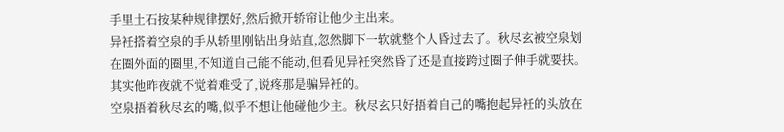手里土石按某种规律摆好,然后掀开轿帘让他少主出来。
异衽搭着空泉的手从轿里刚钻出身站直,忽然脚下一软就整个人昏过去了。秋尽玄被空泉划在圈外面的圈里,不知道自己能不能动,但看见异衽突然昏了还是直接跨过圈子伸手就要扶。其实他昨夜就不觉着难受了,说疼那是骗异衽的。
空泉捂着秋尽玄的嘴,似乎不想让他碰他少主。秋尽玄只好捂着自己的嘴抱起异衽的头放在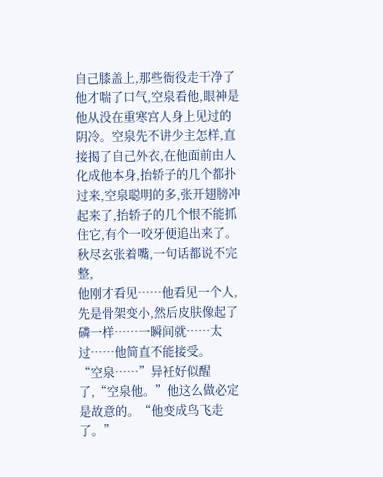自己膝盖上,那些衙役走干净了他才喘了口气,空泉看他,眼神是他从没在重寒宫人身上见过的阴冷。空泉先不讲少主怎样,直接揭了自己外衣,在他面前由人化成他本身,抬轿子的几个都扑过来,空泉聪明的多,张开翅膀冲起来了,抬轿子的几个恨不能抓住它,有个一咬牙便追出来了。
秋尽玄张着嘴,一句话都说不完整,
他刚才看见……他看见一个人,先是骨架变小,然后皮肤像起了磷一样……一瞬间就……太过……他简直不能接受。
“空泉……”异衽好似醒了,“空泉他。”他这么做必定是故意的。“他变成鸟飞走了。”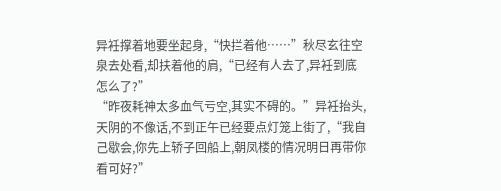异衽撑着地要坐起身,“快拦着他……”秋尽玄往空泉去处看,却扶着他的肩,“已经有人去了,异衽到底怎么了?”
“昨夜耗神太多血气亏空,其实不碍的。”异衽抬头,天阴的不像话,不到正午已经要点灯笼上街了,“我自己歇会,你先上轿子回船上,朝凤楼的情况明日再带你看可好?”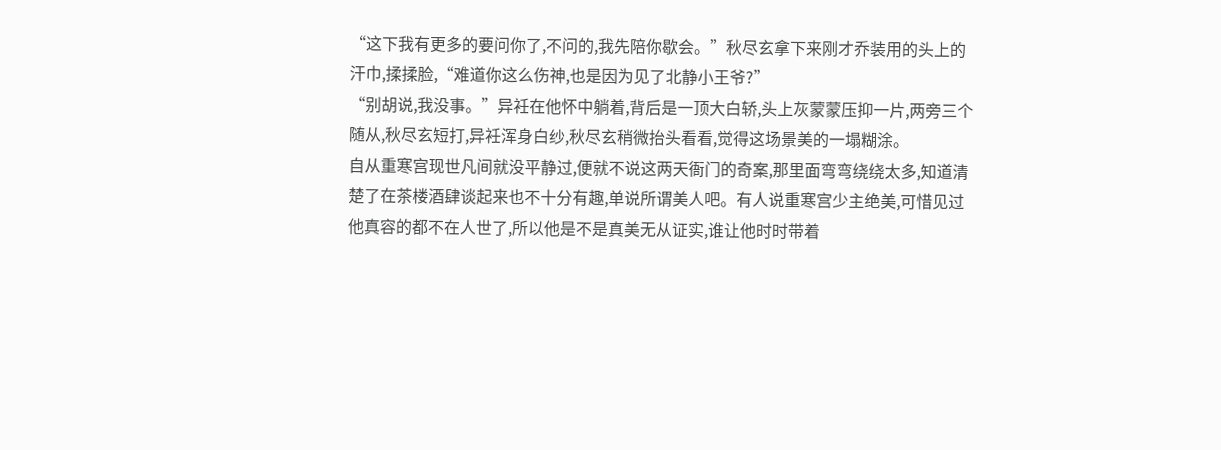“这下我有更多的要问你了,不问的,我先陪你歇会。”秋尽玄拿下来刚才乔装用的头上的汗巾,揉揉脸,“难道你这么伤神,也是因为见了北静小王爷?”
“别胡说,我没事。”异衽在他怀中躺着,背后是一顶大白轿,头上灰蒙蒙压抑一片,两旁三个随从,秋尽玄短打,异衽浑身白纱,秋尽玄稍微抬头看看,觉得这场景美的一塌糊涂。
自从重寒宫现世凡间就没平静过,便就不说这两天衙门的奇案,那里面弯弯绕绕太多,知道清楚了在茶楼酒肆谈起来也不十分有趣,单说所谓美人吧。有人说重寒宫少主绝美,可惜见过他真容的都不在人世了,所以他是不是真美无从证实,谁让他时时带着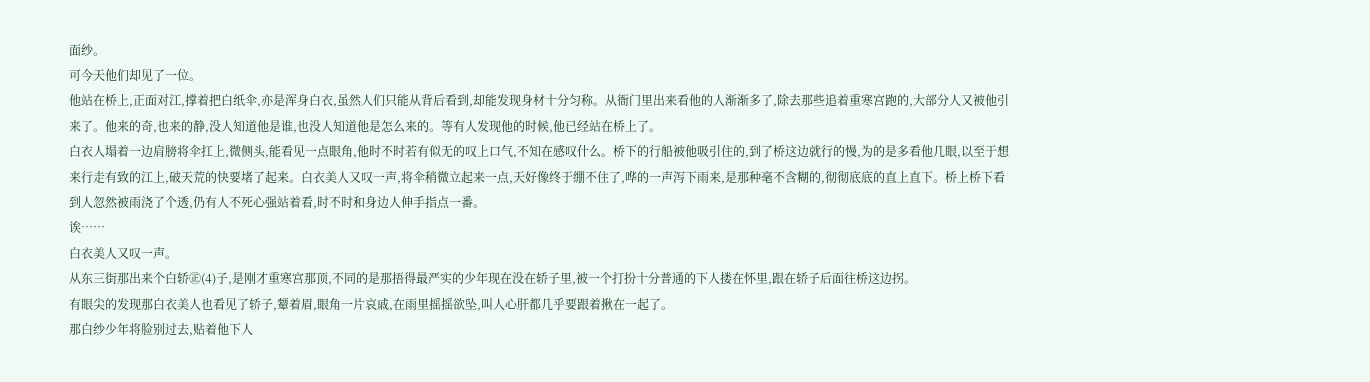面纱。
可今天他们却见了一位。
他站在桥上,正面对江,撑着把白纸伞,亦是浑身白衣,虽然人们只能从背后看到,却能发现身材十分匀称。从衙门里出来看他的人渐渐多了,除去那些追着重寒宫跑的,大部分人又被他引来了。他来的奇,也来的静,没人知道他是谁,也没人知道他是怎么来的。等有人发现他的时候,他已经站在桥上了。
白衣人塌着一边肩膀将伞扛上,微侧头,能看见一点眼角,他时不时若有似无的叹上口气,不知在感叹什么。桥下的行船被他吸引住的,到了桥这边就行的慢,为的是多看他几眼,以至于想来行走有致的江上,破天荒的快要堵了起来。白衣美人又叹一声,将伞稍微立起来一点,天好像终于绷不住了,哗的一声泻下雨来,是那种毫不含糊的,彻彻底底的直上直下。桥上桥下看到人忽然被雨浇了个透,仍有人不死心强站着看,时不时和身边人伸手指点一番。
诶……
白衣美人又叹一声。
从东三街那出来个白轿㊣(4)子,是刚才重寒宫那顶,不同的是那捂得最严实的少年现在没在轿子里,被一个打扮十分普通的下人搂在怀里,跟在轿子后面往桥这边拐。
有眼尖的发现那白衣美人也看见了轿子,颦着眉,眼角一片哀戚,在雨里摇摇欲坠,叫人心肝都几乎要跟着揪在一起了。
那白纱少年将脸别过去,贴着他下人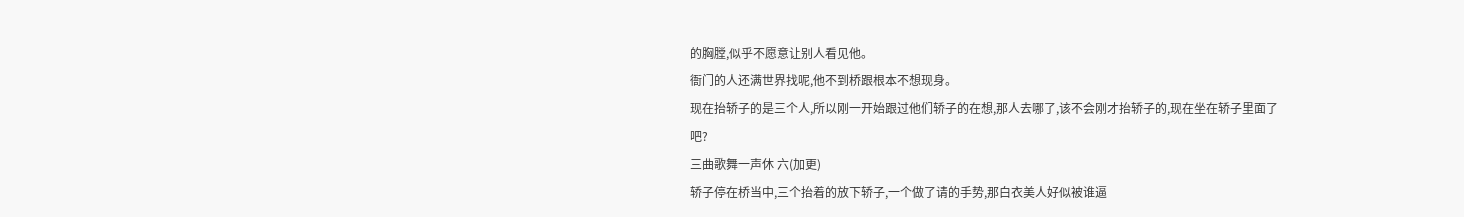的胸膛,似乎不愿意让别人看见他。
衙门的人还满世界找呢,他不到桥跟根本不想现身。
现在抬轿子的是三个人,所以刚一开始跟过他们轿子的在想,那人去哪了,该不会刚才抬轿子的,现在坐在轿子里面了吧?
三曲歌舞一声休 六(加更)
轿子停在桥当中,三个抬着的放下轿子,一个做了请的手势,那白衣美人好似被谁逼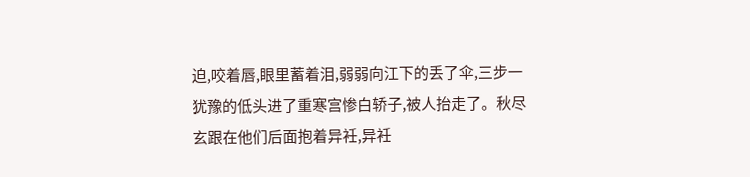迫,咬着唇,眼里蓄着泪,弱弱向江下的丢了伞,三步一犹豫的低头进了重寒宫惨白轿子,被人抬走了。秋尽玄跟在他们后面抱着异衽,异衽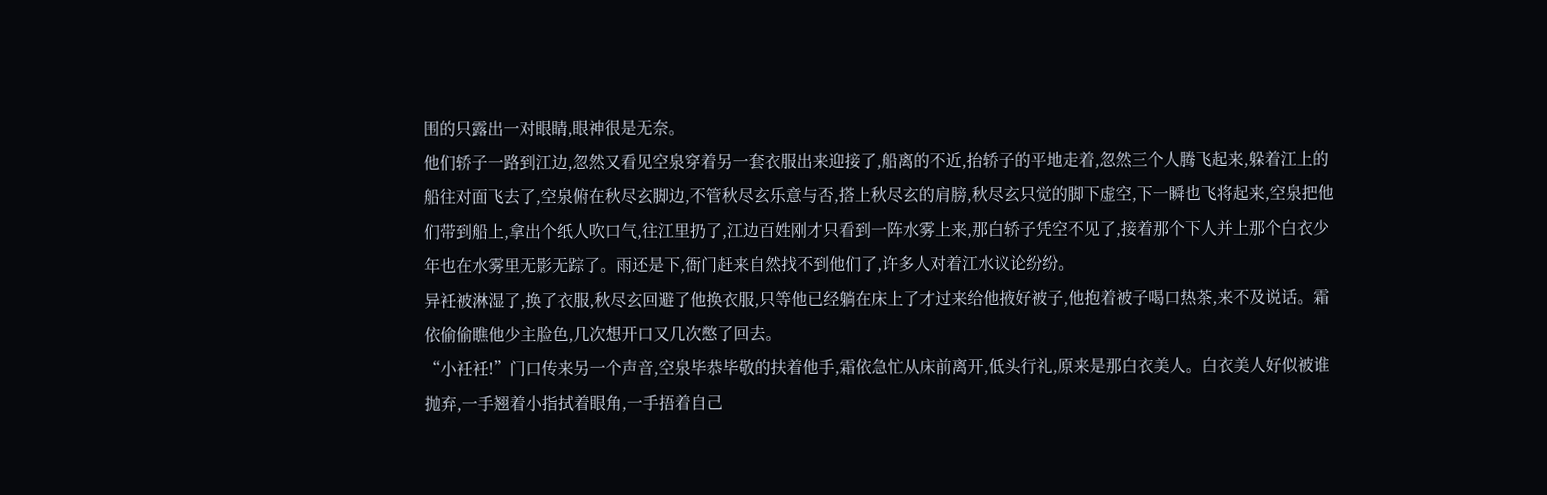围的只露出一对眼睛,眼神很是无奈。
他们轿子一路到江边,忽然又看见空泉穿着另一套衣服出来迎接了,船离的不近,抬轿子的平地走着,忽然三个人腾飞起来,躲着江上的船往对面飞去了,空泉俯在秋尽玄脚边,不管秋尽玄乐意与否,搭上秋尽玄的肩膀,秋尽玄只觉的脚下虚空,下一瞬也飞将起来,空泉把他们带到船上,拿出个纸人吹口气,往江里扔了,江边百姓刚才只看到一阵水雾上来,那白轿子凭空不见了,接着那个下人并上那个白衣少年也在水雾里无影无踪了。雨还是下,衙门赶来自然找不到他们了,许多人对着江水议论纷纷。
异衽被淋湿了,换了衣服,秋尽玄回避了他换衣服,只等他已经躺在床上了才过来给他掖好被子,他抱着被子喝口热茶,来不及说话。霜依偷偷瞧他少主脸色,几次想开口又几次憋了回去。
“小衽衽!”门口传来另一个声音,空泉毕恭毕敬的扶着他手,霜依急忙从床前离开,低头行礼,原来是那白衣美人。白衣美人好似被谁抛弃,一手翘着小指拭着眼角,一手捂着自己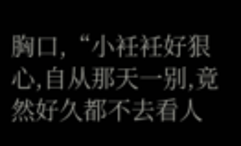胸口,“小衽衽好狠心,自从那天一别,竟然好久都不去看人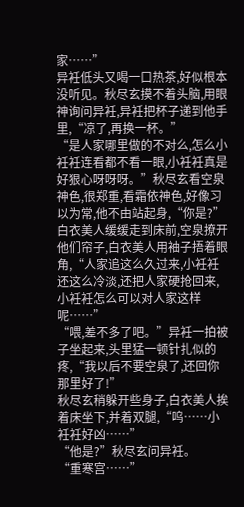家……”
异衽低头又喝一口热茶,好似根本没听见。秋尽玄摸不着头脑,用眼神询问异衽,异衽把杯子递到他手里,“凉了,再换一杯。”
“是人家哪里做的不对么,怎么小衽衽连看都不看一眼,小衽衽真是好狠心呀呀呀。”秋尽玄看空泉神色,很郑重,看霜依神色,好像习以为常,他不由站起身,“你是?”
白衣美人缓缓走到床前,空泉撩开他们帘子,白衣美人用袖子捂着眼角,“人家追这么久过来,小衽衽还这么冷淡,还把人家硬抢回来,小衽衽怎么可以对人家这样呢……”
“喂,差不多了吧。”异衽一拍被子坐起来,头里猛一顿针扎似的疼,“我以后不要空泉了,还回你那里好了!”
秋尽玄稍躲开些身子,白衣美人挨着床坐下,并着双腿,“呜……小衽衽好凶……”
“他是?”秋尽玄问异衽。
“重寒宫……”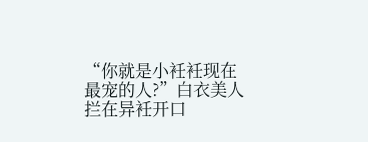“你就是小衽衽现在最宠的人?”白衣美人拦在异衽开口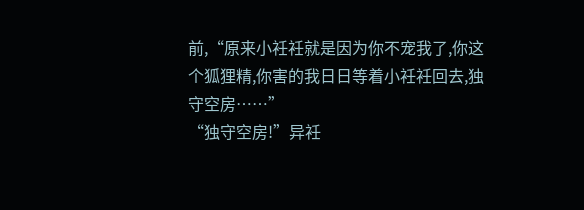前,“原来小衽衽就是因为你不宠我了,你这个狐狸精,你害的我日日等着小衽衽回去,独守空房……”
“独守空房!”异衽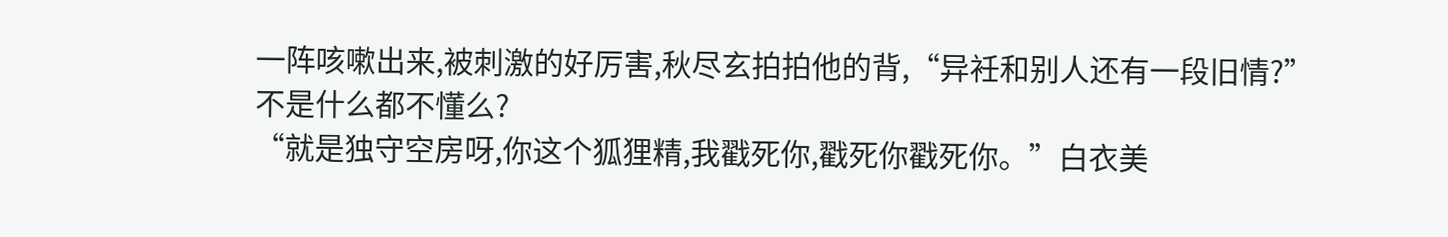一阵咳嗽出来,被刺激的好厉害,秋尽玄拍拍他的背,“异衽和别人还有一段旧情?”
不是什么都不懂么?
“就是独守空房呀,你这个狐狸精,我戳死你,戳死你戳死你。”白衣美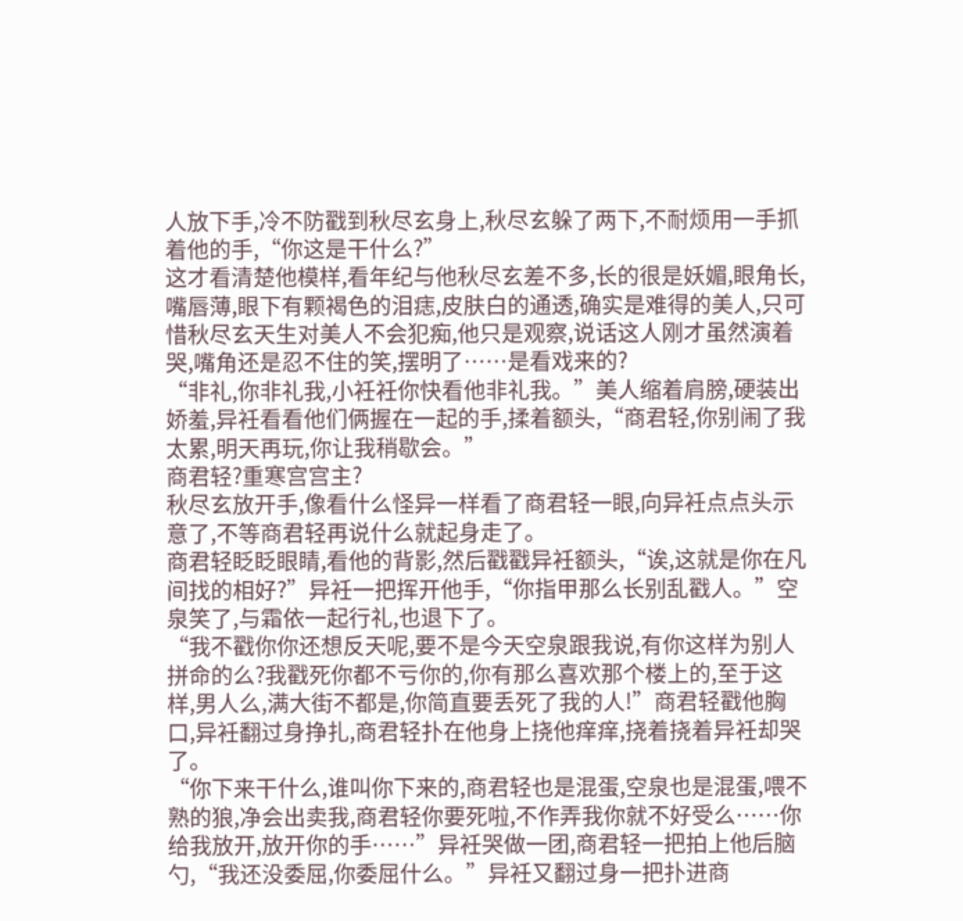人放下手,冷不防戳到秋尽玄身上,秋尽玄躲了两下,不耐烦用一手抓着他的手,“你这是干什么?”
这才看清楚他模样,看年纪与他秋尽玄差不多,长的很是妖媚,眼角长,嘴唇薄,眼下有颗褐色的泪痣,皮肤白的通透,确实是难得的美人,只可惜秋尽玄天生对美人不会犯痴,他只是观察,说话这人刚才虽然演着哭,嘴角还是忍不住的笑,摆明了……是看戏来的?
“非礼,你非礼我,小衽衽你快看他非礼我。”美人缩着肩膀,硬装出娇羞,异衽看看他们俩握在一起的手,揉着额头,“商君轻,你别闹了我太累,明天再玩,你让我稍歇会。”
商君轻?重寒宫宫主?
秋尽玄放开手,像看什么怪异一样看了商君轻一眼,向异衽点点头示意了,不等商君轻再说什么就起身走了。
商君轻眨眨眼睛,看他的背影,然后戳戳异衽额头,“诶,这就是你在凡间找的相好?”异衽一把挥开他手,“你指甲那么长别乱戳人。”空泉笑了,与霜依一起行礼,也退下了。
“我不戳你你还想反天呢,要不是今天空泉跟我说,有你这样为别人拼命的么?我戳死你都不亏你的,你有那么喜欢那个楼上的,至于这样,男人么,满大街不都是,你简直要丢死了我的人!”商君轻戳他胸口,异衽翻过身挣扎,商君轻扑在他身上挠他痒痒,挠着挠着异衽却哭了。
“你下来干什么,谁叫你下来的,商君轻也是混蛋,空泉也是混蛋,喂不熟的狼,净会出卖我,商君轻你要死啦,不作弄我你就不好受么……你给我放开,放开你的手……”异衽哭做一团,商君轻一把拍上他后脑勺,“我还没委屈,你委屈什么。”异衽又翻过身一把扑进商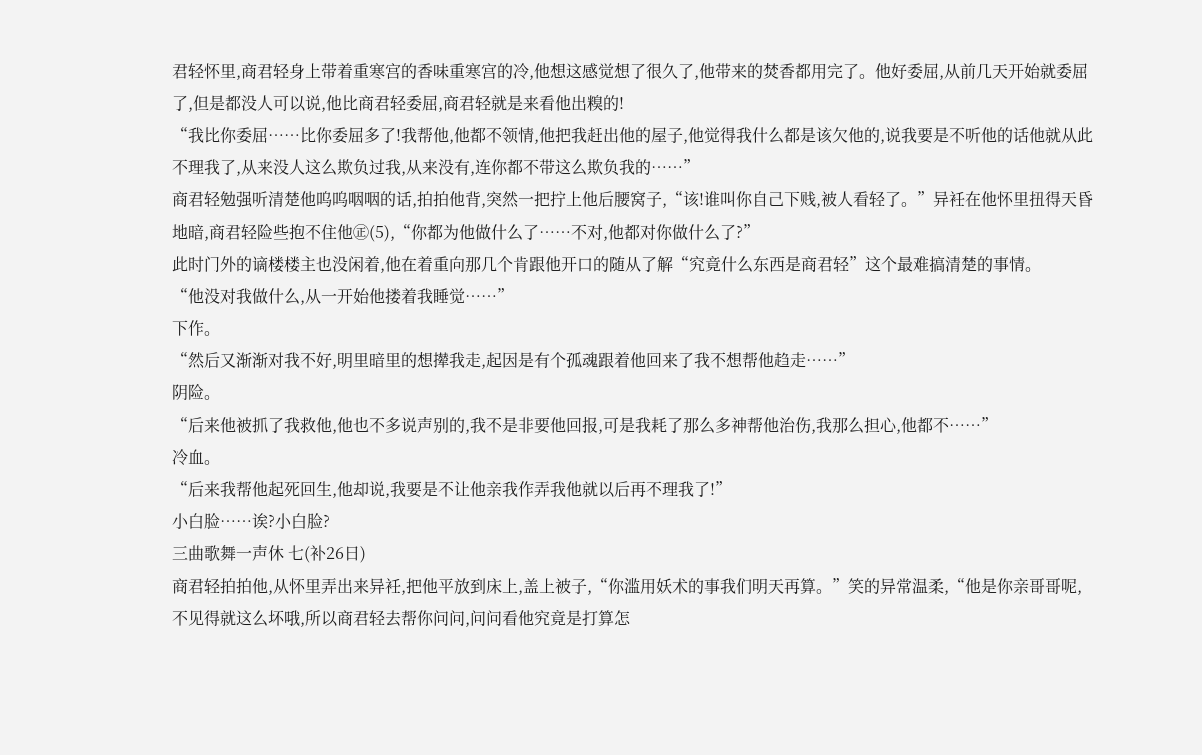君轻怀里,商君轻身上带着重寒宫的香味重寒宫的冷,他想这感觉想了很久了,他带来的焚香都用完了。他好委屈,从前几天开始就委屈了,但是都没人可以说,他比商君轻委屈,商君轻就是来看他出糗的!
“我比你委屈……比你委屈多了!我帮他,他都不领情,他把我赶出他的屋子,他觉得我什么都是该欠他的,说我要是不听他的话他就从此不理我了,从来没人这么欺负过我,从来没有,连你都不带这么欺负我的……”
商君轻勉强听清楚他呜呜咽咽的话,拍拍他背,突然一把拧上他后腰窝子,“该!谁叫你自己下贱,被人看轻了。”异衽在他怀里扭得天昏地暗,商君轻险些抱不住他㊣(5),“你都为他做什么了……不对,他都对你做什么了?”
此时门外的谪楼楼主也没闲着,他在着重向那几个肯跟他开口的随从了解“究竟什么东西是商君轻”这个最难搞清楚的事情。
“他没对我做什么,从一开始他搂着我睡觉……”
下作。
“然后又渐渐对我不好,明里暗里的想撵我走,起因是有个孤魂跟着他回来了我不想帮他趋走……”
阴险。
“后来他被抓了我救他,他也不多说声别的,我不是非要他回报,可是我耗了那么多神帮他治伤,我那么担心,他都不……”
冷血。
“后来我帮他起死回生,他却说,我要是不让他亲我作弄我他就以后再不理我了!”
小白脸……诶?小白脸?
三曲歌舞一声休 七(补26日)
商君轻拍拍他,从怀里弄出来异衽,把他平放到床上,盖上被子,“你滥用妖术的事我们明天再算。”笑的异常温柔,“他是你亲哥哥呢,不见得就这么坏哦,所以商君轻去帮你问问,问问看他究竟是打算怎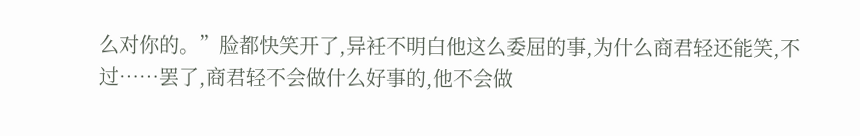么对你的。”脸都快笑开了,异衽不明白他这么委屈的事,为什么商君轻还能笑,不过……罢了,商君轻不会做什么好事的,他不会做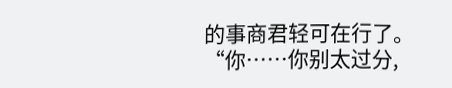的事商君轻可在行了。
“你……你别太过分,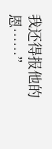我还得报他的恩……”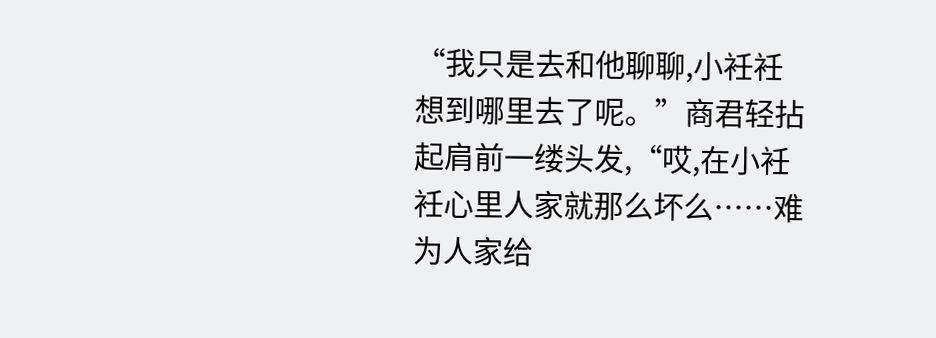“我只是去和他聊聊,小衽衽想到哪里去了呢。”商君轻拈起肩前一缕头发,“哎,在小衽衽心里人家就那么坏么……难为人家给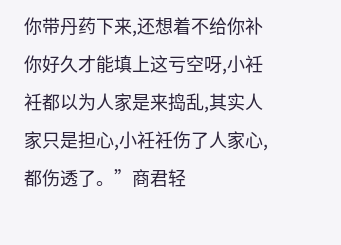你带丹药下来,还想着不给你补你好久才能填上这亏空呀,小衽衽都以为人家是来捣乱,其实人家只是担心,小衽衽伤了人家心,都伤透了。”商君轻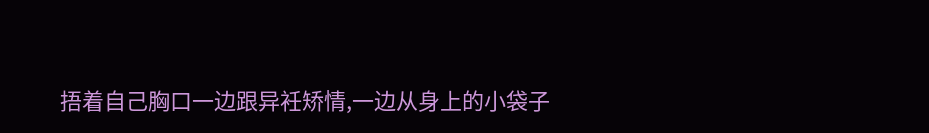捂着自己胸口一边跟异衽矫情,一边从身上的小袋子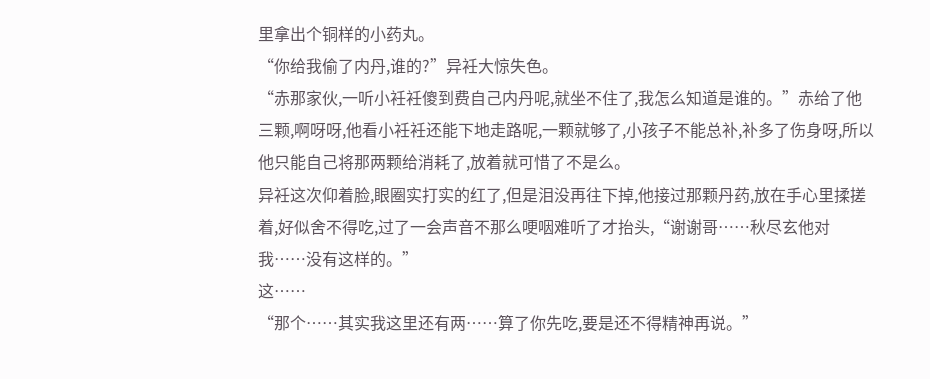里拿出个铜样的小药丸。
“你给我偷了内丹,谁的?”异衽大惊失色。
“赤那家伙,一听小衽衽傻到费自己内丹呢,就坐不住了,我怎么知道是谁的。”赤给了他三颗,啊呀呀,他看小衽衽还能下地走路呢,一颗就够了,小孩子不能总补,补多了伤身呀,所以他只能自己将那两颗给消耗了,放着就可惜了不是么。
异衽这次仰着脸,眼圈实打实的红了,但是泪没再往下掉,他接过那颗丹药,放在手心里揉搓着,好似舍不得吃,过了一会声音不那么哽咽难听了才抬头,“谢谢哥……秋尽玄他对我……没有这样的。”
这……
“那个……其实我这里还有两……算了你先吃,要是还不得精神再说。”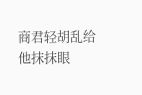商君轻胡乱给他抹抹眼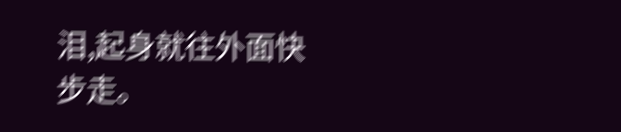泪,起身就往外面快步走。